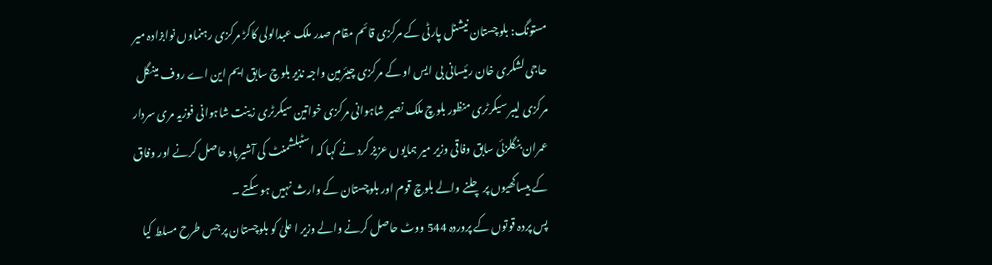مستونگ: بلوچستان نیشنل پارٹی کے مرکزی قائم مقام صدر ملک عبدالولی کاکڑ مرکزی رہنماوں نوابزادہ میر حاجی لشکری خان رئیسانی بی ایس او کے مرکزی چیئرمین واجہ نذیر بلوچ سابق ایم این اے روف مینگل مرکزی لیبر سیکرٹری منظور بلوچ ملک نصیر شاہوانی مرکزی خواتین سیکرٹری زینت شاہوانی فوزیہ مری سردار عمران بنگلزئی سابق وفاقی وزیر میر ہمایوں عزیز کرد نے کہا کہ اسٹبلشمنٹ کی آشیرباد حاصل کرنے اور وفاق کے بیساکھیوں پر چلنے والے بلوچ قوم اور بلوچستان کے وارث نہیں ہو سکتے ۔
پس پردہ قوتوں کے پروردہ 544 ووٹ حاصل کرنے والے وزیر ا علیٰ کو بلوچستان پر جس طرح مسلط کیا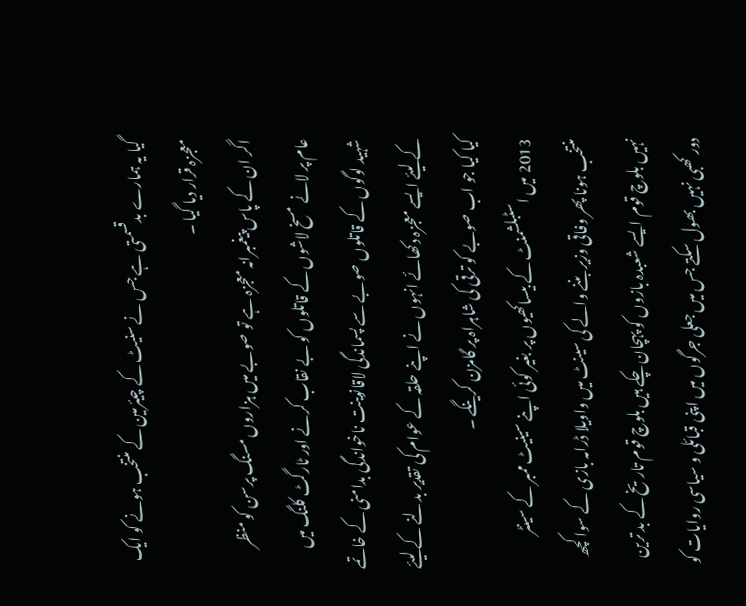گیا یہ ہمارے بدقسمتی ہے جس نے سنیٹ کے چیئرمین کے منتخب ہونے کو ایک معجزہ قرار دیا گیا ۔
اگر ان کے پاس پیغمبرانہ معجزہ ہے تو صوبے میں ہزاروں مسنگ پرسن کو منظر عام پر لانے مسخ لاشوں کے قاتلوں کو بے نقاب کرنے اور ٹارگٹ کلنگ میں شہید لوگوں کے قاتلوں صوبے سے پسماندگی لاقانوینت ناخواندگی بدامنی کے خاتمے کے لیئے ایسے معجزہ دکھائے انہوں نے اپنے حلقہ کے عوام کی تقدیر بدلنے کے لیئے کیا کیا جو اب صوبے کو ترقی کی شاہراہ پر گامزن کرینگے ۔
2013 میں اسٹبلشمنٹ کے بیساکھیوں پر بغیر کوئی اپنے سینیٹ ممبر کے سینٹر منتخب ہونا پھر وفاقی وزیر بننے والے کی سینٹ میں واویلا ڈرامہ بازی کے سوا کچھ نہیں بلوچ قوم ایسے شعبدہ بازوں کو پہچان چکے ہیں بلوچ قوم تاریخ کے بد ترین دور کھبی نہیں بھول سکتے جس میں جعلی جرگوں میں اپنی قبائلی و سیاسی روایات کو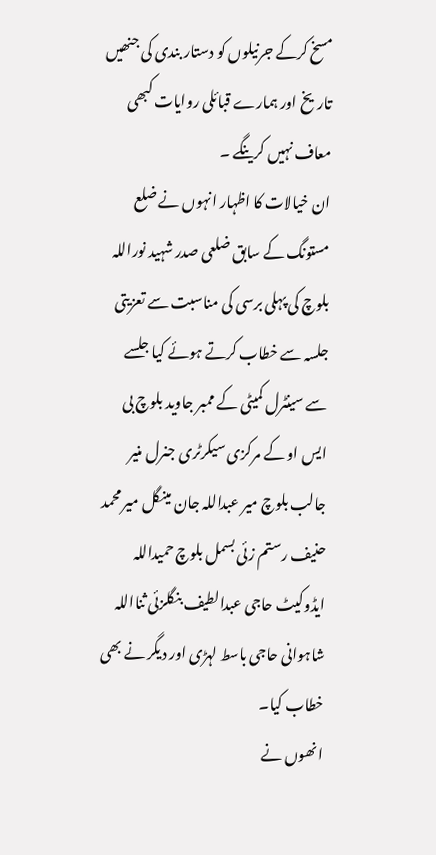مسخ کرکے جرنیلوں کو دستار بندی کی جنھیں تاریخ اور ہمارے قبائلی روایات کبھی معاف نہیں کرینگے ۔
ان خیالات کا اظہار انہوں نے ضلع مستونگ کے سابق ضلعی صدر شہید نوراللہ بلوچ کی پہلی برسی کی مناسبت سے تعزیتی جلسہ سے خطاب کرتے ہوئے کیا جلسے سے سینٹرل کمیٹی کے ممبر جاوید بلوچ بی ایس او کے مرکزی سیکرٹری جنرل منیر جالب بلوچ میر عبداللہ جان مینگل میر محمد حنیف رستم زئی بسمل بلوچ حمیداللہ ایڈوکیٹ حاجی عبدالطیف بنگلزئی ثنااللہ شاہوانی حاجی باسط لہڑی اور دیگر نے بھی خطاب کیا۔
انھوں نے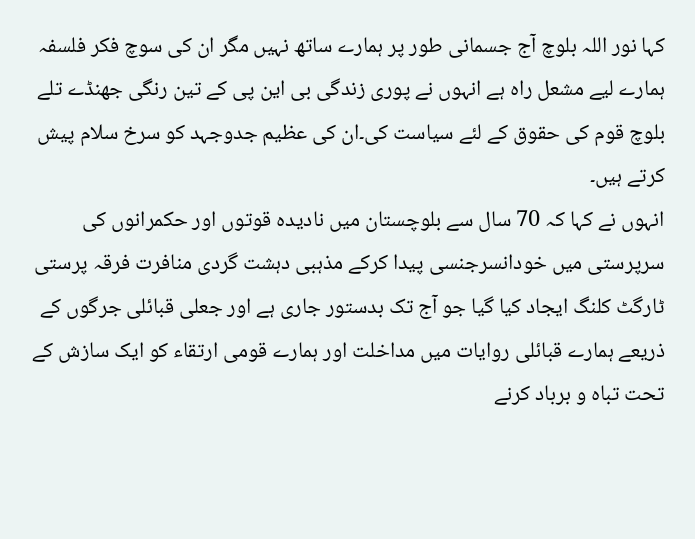کہا نور اللہ بلوچ آج جسمانی طور پر ہمارے ساتھ نہیں مگر ان کی سوچ فکر فلسفہ ہمارے لیے مشعل راہ ہے انہوں نے پوری زندگی بی این پی کے تین رنگی جھنڈے تلے بلوچ قوم کی حقوق کے لئے سیاست کی۔ان کی عظیم جدوجہد کو سرخ سلام پیش کرتے ہیں۔
انہوں نے کہا کہ 70 سال سے بلوچستان میں نادیدہ قوتوں اور حکمرانوں کی سرپرستی میں خودانسرجنسی پیدا کرکے مذہبی دہشت گردی منافرت فرقہ پرستی ٹارگٹ کلنگ ایجاد کیا گیا جو آج تک بدستور جاری ہے اور جعلی قبائلی جرگوں کے ذریعے ہمارے قبائلی روایات میں مداخلت اور ہمارے قومی ارتقاء کو ایک سازش کے تحت تباہ و برباد کرنے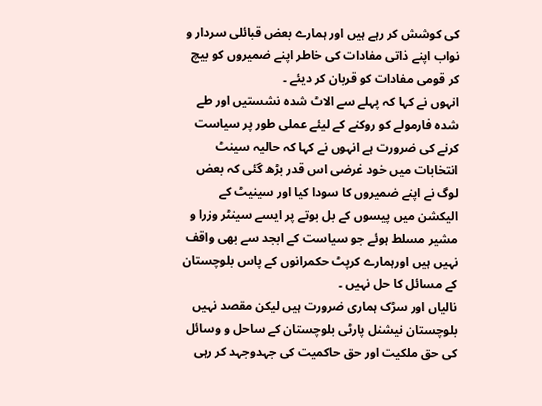کی کوشش کر رہے ہیں اور ہمارے بعض قبائلی سردار و نواب اپنے ذاتی مفادات کی خاطر اپنے ضمیروں کو بیچ کر قومی مفادات کو قربان کر دیئے ۔
انہوں نے کہا کہ پہلے سے الاٹ شدہ نشستیں اور طے شدہ فارمولے کو روکنے کے لیئے عملی طور پر سیاست کرنے کی ضرورت ہے انہوں نے کہا کہ حالیہ سینٹ انتخابات میں خود غرضی اس قدر بڑھ گئی کہ بعض لوگ نے اپنے ضمیروں کا سودا کیا اور سینیٹ کے الیکشن میں پیسوں کے بل بوتے پر ایسے سینٹر وزرا و مشیر مسلط ہوئے جو سیاست کے ابجد سے بھی واقف نہیں ہیں اورہمارے کرپٹ حکمرانوں کے پاس بلوچستان کے مسائل کا حل نہیں ۔
نالیاں اور سڑک ہماری ضرورت ہیں لیکن مقصد نہیں بلوچستان نیشنل پارٹی بلوچستان کے ساحل و وسائل کی حق ملکیت اور حق حاکمیت کی جہدوجہد کر رہی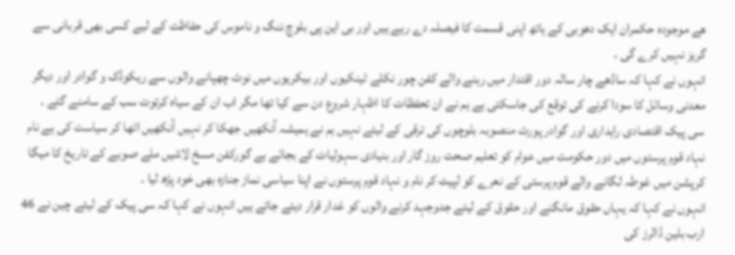ھے موجودہ حکمران ایک دھوبی کے ہاتھ اپنی قسمت کا فیصلہ دے رہے ہیں اور بی این پی بلوچ ننگ و ناموس کی حفاظت کے لیے کسی بھی قربانی سے گریز نہیں کرے گی ۔
انہوں نے کہا کہ ساڈھے چار سالہ دور اقتدار میں رہنے والے کفن چور نکلے ٹینکیوں اور بیکریوں میں نوٹ چھپانے والوں سے ریکوڈک و گوادر اور دیگر معدنی وسائل کا سودا کرنے کی توقع کی جاسکتی ہے ہم نے ان تحفظات کا اظہار شروع دن سے کیا تھا مگر اب ان کے سیاہ کرتوت سب کے سامنے گئے ۔
سی پیک اقتصادی راہداری اور گوادر پورٹ منصوبہ بلوچوں کی ترقی کے لیئے نہیں ہم نے ہمیشہ آنکھیں جھکا کر نہیں آنکھیں اٹھا کر سیاست کی ہے نام نہاد قوم پرستوں میں دور حکومت میں عوام کو تعلیم صحت روز گار اور بنیادی سہولیات کے بجائے بے گورکفن مسخ لاشیں ملے صوبے کے تاریخ کا میگا کرپشن میں غوطہ لگانے والے قوم پرستی کے نعرے کو لپیٹ کر نام و نہاد قوم پرستوں نے اپنا سیاسی نماز جنازہ بھی خود پڑھ لیا ۔
انہوں نے کہا کہ یہاں حقوق مانگنے اور حقوق کے لیئے جدوجہد کرنے والوں کو غدار قرار دیئے جاتے ہیں انہوں نے کہا کہ سی پیک کے لیئے چین نے 46 ارب بلین ڈالرز کی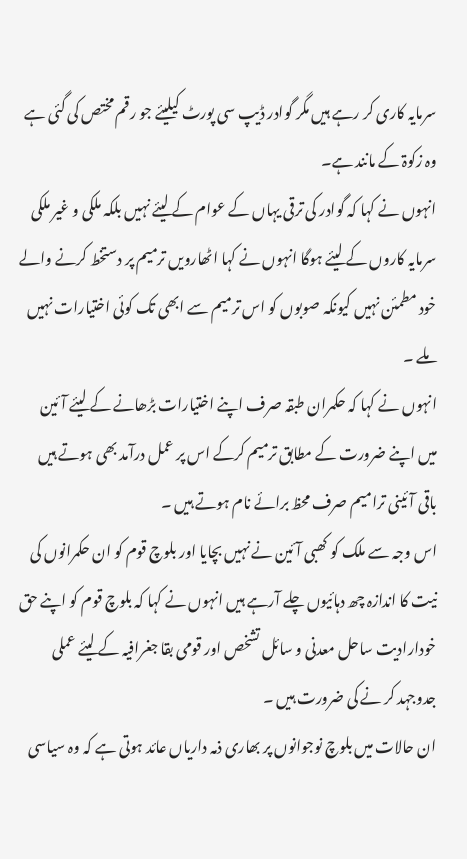سرمایہ کاری کر رہے ہیں مگر گوادر ڈیپ سی پورٹ کیلیئے جو رقم مختص کی گئی ہے وہ زکوۃ کے مانند ہے۔
انہوں نے کہا کہ گوادر کی ترقی یہاں کے عوام کے لیئے نہیں بلکہ ملکی و غیر ملکی سرمایہ کاروں کے لیئے ہوگا انہوں نے کہا اٹھارویں ترمیم پر دستخط کرنے والے خود مطمئن نہیں کیونکہ صوبوں کو اس ترمیم سے ابھی تک کوئی اختیارات نہیں ملے ۔
انہوں نے کہا کہ حکمران طبقہ صرف اپنے اختیارات بڑھانے کے لیئے آئین میں اپنے ضرورت کے مطابق ترمیم کرکے اس پر عمل درآمد بھی ہوتے ہیں باقی آئینی ترامیم صرف محظ برائے نام ہوتے ہیں ۔
اس وجہ سے ملک کو کھبی آئین نے نہیں بچایا اور بلوچ قوم کو ان حکمرانوں کی نیت کا اندازہ چھ دہائیوں چلے آرہے ہیں انہوں نے کہا کہ بلوچ قوم کو اپنے حق خودارادیت ساحل معدنی و سائل تشخص اور قومی بقا جغرافیہ کے لیئے عملی جدوجہد کر نے کی ضرورت ہیں ۔
ان حالات میں بلوچ نوجوانوں پر بھاری ذمہ داریاں عائد ہوتی ہے کہ وہ سیاسی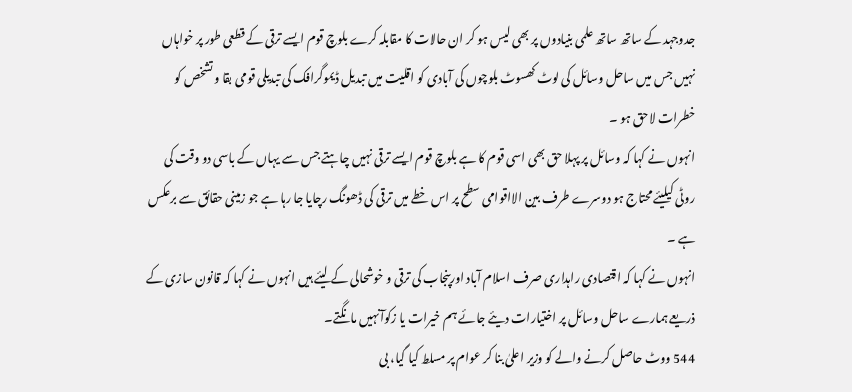جدوجہد کے ساتھ ساتھ علمی بنیادوں پر بھی لیس ہو کر ان حالات کا مقابلہ کرے بلوچ قوم ایسے ترقی کے قطعی طور پر خواہاں نہیں جس میں ساحل وسائل کی لوٹ کھسوٹ بلوچوں کی آبادی کو اقلیت میں تبدیل ڈیموگرافک کی تبدیلی قومی بقا و تشخص کو خطرات لاحق ہو ۔
انہوں نے کہا کہ وسائل پر پہلا حق بھی اسی قوم کا ہے بلوچ قوم ایسے ترقی نہیں چاہتے جس سے یہاں کے باسی دو وقت کی روٹی کیلیئے محتاج ہو دوسرے طرف بین الااقوامی سطح پر اس خطے میں ترقی کی ڈھونگ رچایا جا رہا ہے جو زمینی حقائق سے برعکس ہے ۔
انہوں نے کہا کہ اقتصادی راہداری صرف اسلام آباد اورپنجاب کی ترقی و خوشحالی کے لیئے ہیں انہوں نے کہا کہ قانون سازی کے ذریعے ہمارے ساحل وسائل پر اختیارات دیئے جائے ہم خیرات یا زکوآنہیں مانگتے۔
544 ووٹ حاصل کرنے والے کو وزیر اعلیٰ بنا کر عوام پر مسلط کیا گیا، بی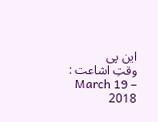این پی
وقتِ اشاعت : March 19 – 2018